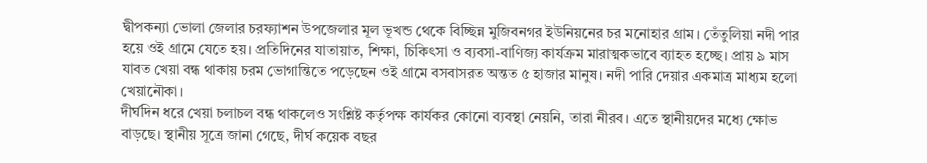দ্বীপকন্যা ভোলা জেলার চরফ্যাশন উপজেলার মূল ভূখন্ড থেকে বিচ্ছিন্ন মুজিবনগর ইউনিয়নের চর মনোহার গ্রাম। তেঁতুলিয়া নদী পার হয়ে ওই গ্রামে যেতে হয়। প্রতিদিনের যাতায়াত, শিক্ষা, চিকিৎসা ও ব্যবসা-বাণিজ্য কার্যক্রম মারাত্মকভাবে ব্যাহত হচ্ছে। প্রায় ৯ মাস যাবত খেয়া বন্ধ থাকায় চরম ভোগান্তিতে পড়েছেন ওই গ্রামে বসবাসরত অন্তত ৫ হাজার মানুষ। নদী পারি দেয়ার একমাত্র মাধ্যম হলো খেয়ানৌকা।
দীর্ঘদিন ধরে খেয়া চলাচল বন্ধ থাকলেও সংশ্লিষ্ট কর্তৃপক্ষ কার্যকর কোনো ব্যবস্থা নেয়নি, তারা নীরব। এতে স্থানীয়দের মধ্যে ক্ষোভ বাড়ছে। স্থানীয় সূত্রে জানা গেছে, দীর্ঘ কয়েক বছর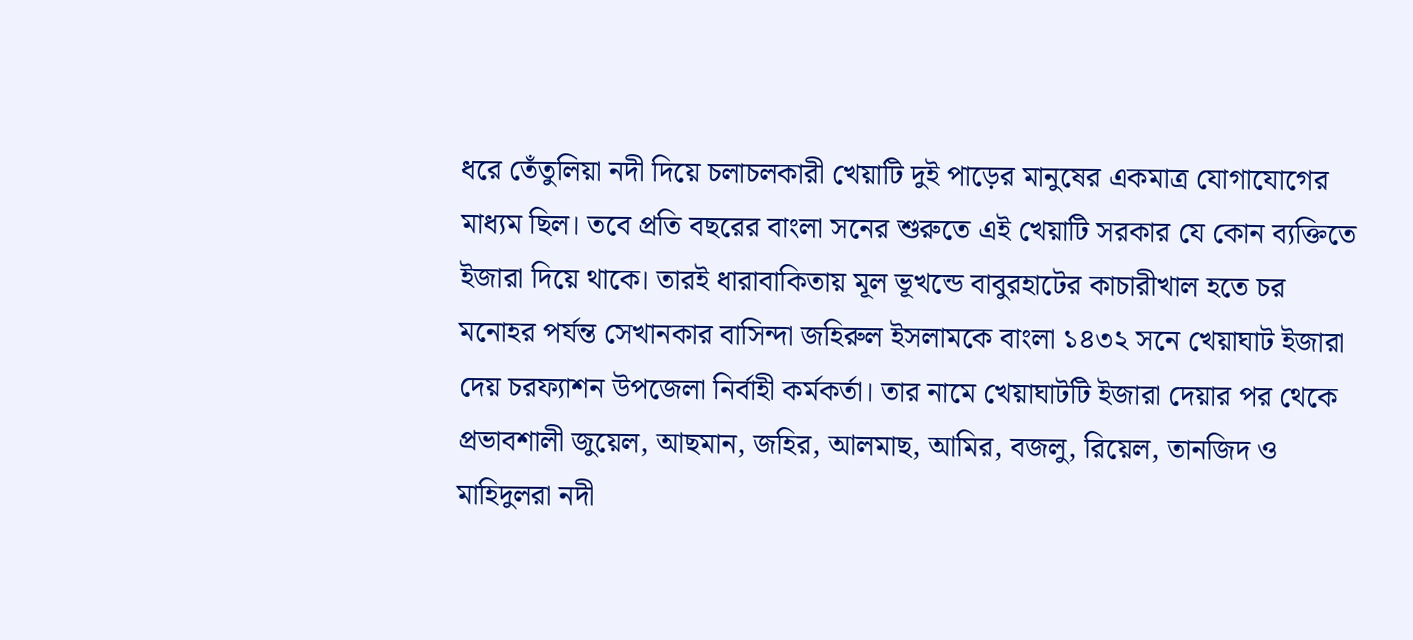ধরে তেঁতুলিয়া নদী দিয়ে চলাচলকারী খেয়াটি দুই পাড়ের মানুষের একমাত্র যোগাযোগের মাধ্যম ছিল। তবে প্রতি বছরের বাংলা সনের শুরুতে এই খেয়াটি সরকার যে কোন ব্যক্তিতে ইজারা দিয়ে থাকে। তারই ধারাবাকিতায় মূল ভূখন্ডে বাবুরহাটের কাচারীখাল হতে চর মনোহর পর্যন্ত সেখানকার বাসিন্দা জহিরুল ইসলামকে বাংলা ১৪৩২ সনে খেয়াঘাট ইজারা দেয় চরফ্যাশন উপজেলা নির্বাহী কর্মকর্তা। তার নামে খেয়াঘাটটি ইজারা দেয়ার পর থেকে প্রভাবশালী জুয়েল, আছমান, জহির, আলমাছ, আমির, বজলু, রিয়েল, তানজিদ ও মাহিদুলরা নদী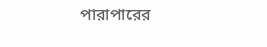পারাপারের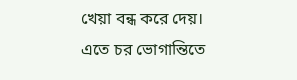খেয়া বন্ধ করে দেয়। এতে চর ভোগান্তিতে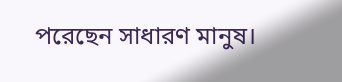পরেছেন সাধারণ মানুষ।